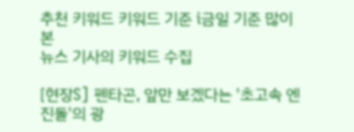추천 키워드 키워드 기준 i금일 기준 많이 본
뉴스 기사의 키워드 수집

[현장S] 펜타곤, 앞만 보겠다는 '초고속 엔진돌'의 광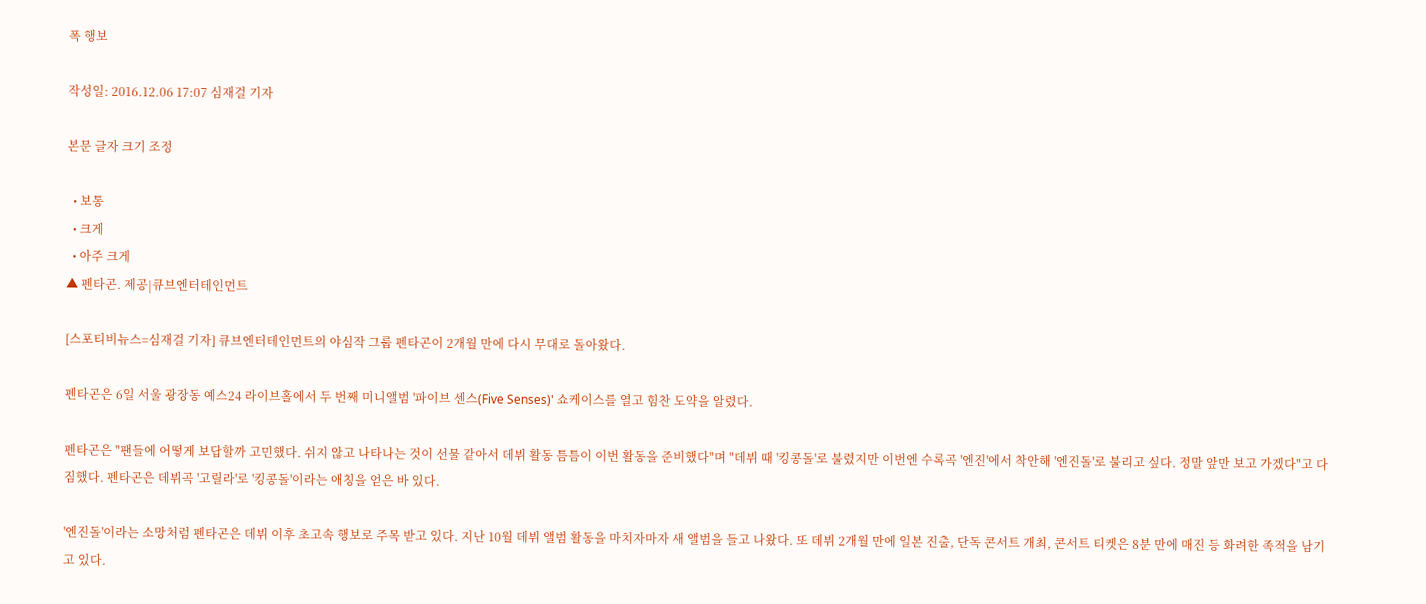폭 행보

작성일: 2016.12.06 17:07 심재걸 기자

본문 글자 크기 조정

  • 보통
  • 크게
  • 아주 크게
▲ 펜타곤. 제공|큐브엔터테인먼트

[스포티비뉴스=심재걸 기자] 큐브엔터테인먼트의 야심작 그룹 펜타곤이 2개월 만에 다시 무대로 돌아왔다.

펜타곤은 6일 서울 광장동 예스24 라이브홀에서 두 번째 미니앨범 '파이브 센스(Five Senses)' 쇼케이스를 열고 힘찬 도약을 알렸다.

펜타곤은 "팬들에 어떻게 보답할까 고민했다. 쉬지 않고 나타나는 것이 선물 같아서 데뷔 활동 틈틈이 이번 활동을 준비했다"며 "데뷔 때 '킹콩돌'로 불렸지만 이번엔 수록곡 '엔진'에서 착안해 '엔진돌'로 불리고 싶다. 정말 앞만 보고 가겠다"고 다짐했다. 펜타곤은 데뷔곡 '고릴라'로 '킹콩돌'이라는 애칭을 얻은 바 있다.

'엔진돌'이라는 소망처럼 펜타곤은 데뷔 이후 초고속 행보로 주목 받고 있다. 지난 10월 데뷔 앨범 활동을 마치자마자 새 앨범을 들고 나왔다. 또 데뷔 2개월 만에 일본 진출, 단독 콘서트 개최, 콘서트 티켓은 8분 만에 매진 등 화려한 족적을 남기고 있다.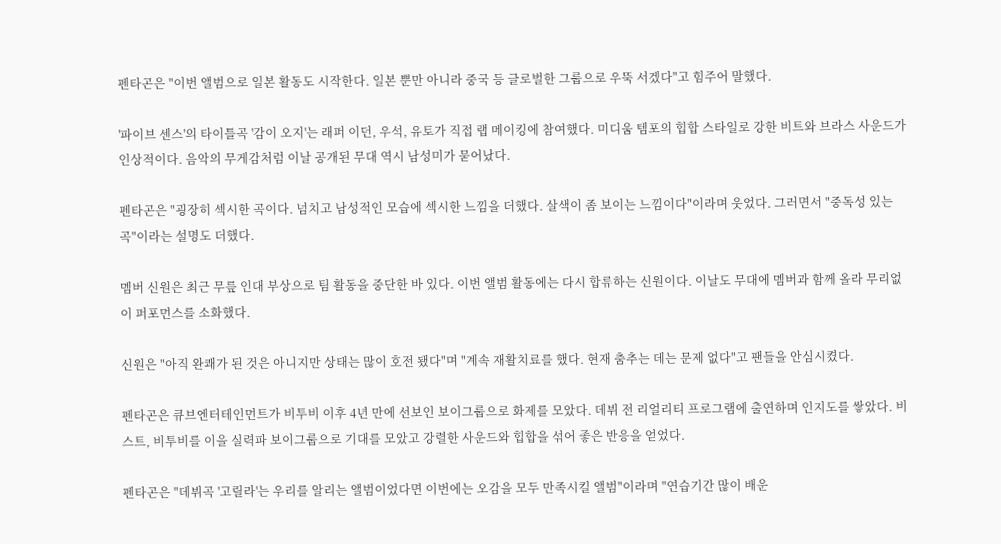펜타곤은 "이번 앨범으로 일본 활동도 시작한다. 일본 뿐만 아니라 중국 등 글로벌한 그룹으로 우뚝 서겠다"고 힘주어 말했다.

'파이브 센스'의 타이틀곡 '감이 오지'는 래퍼 이던, 우석, 유토가 직접 랩 메이킹에 참여했다. 미디움 템포의 힙합 스타일로 강한 비트와 브라스 사운드가 인상적이다. 음악의 무게감처럼 이날 공개된 무대 역시 남성미가 묻어났다.

펜타곤은 "굉장히 섹시한 곡이다. 넘치고 남성적인 모습에 섹시한 느낌을 더했다. 살색이 좀 보이는 느낌이다"이라며 웃었다. 그러면서 "중독성 있는 곡"이라는 설명도 더했다.

멤버 신원은 최근 무릎 인대 부상으로 팀 활동을 중단한 바 있다. 이번 앨범 활동에는 다시 합류하는 신원이다. 이날도 무대에 멤버과 함께 올라 무리없이 퍼포먼스를 소화했다.

신원은 "아직 완쾌가 된 것은 아니지만 상태는 많이 호전 됐다"며 "계속 재활치료를 했다. 현재 춤추는 데는 문제 없다"고 팬들을 안심시켰다.

펜타곤은 큐브엔터테인먼트가 비투비 이후 4년 만에 선보인 보이그룹으로 화제를 모았다. 데뷔 전 리얼리티 프로그램에 출연하며 인지도를 쌓았다. 비스트, 비투비를 이을 실력파 보이그룹으로 기대를 모았고 강렬한 사운드와 힙합을 섞어 좋은 반응을 얻었다.

펜타곤은 "데뷔곡 '고릴라'는 우리를 알리는 앨범이었다면 이번에는 오감을 모두 만족시킬 앨범"이라며 "연습기간 많이 배운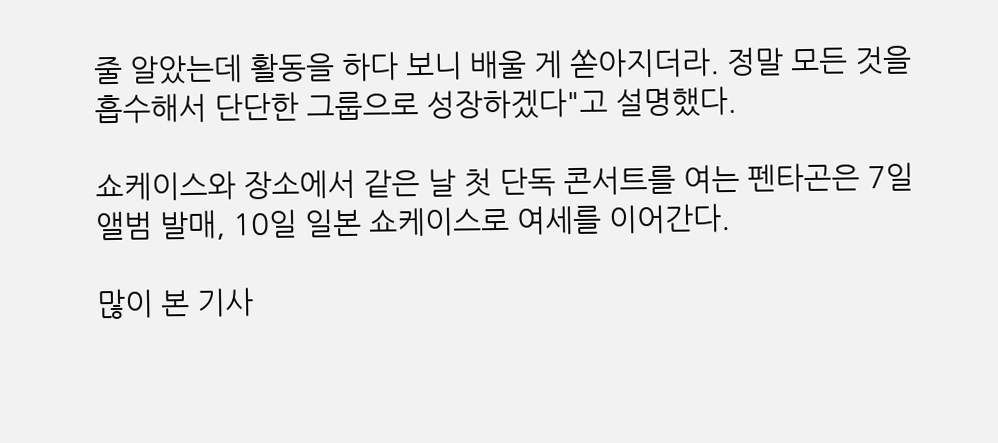줄 알았는데 활동을 하다 보니 배울 게 쏟아지더라. 정말 모든 것을 흡수해서 단단한 그룹으로 성장하겠다"고 설명했다.

쇼케이스와 장소에서 같은 날 첫 단독 콘서트를 여는 펜타곤은 7일 앨범 발매, 10일 일본 쇼케이스로 여세를 이어간다.

많이 본 기사